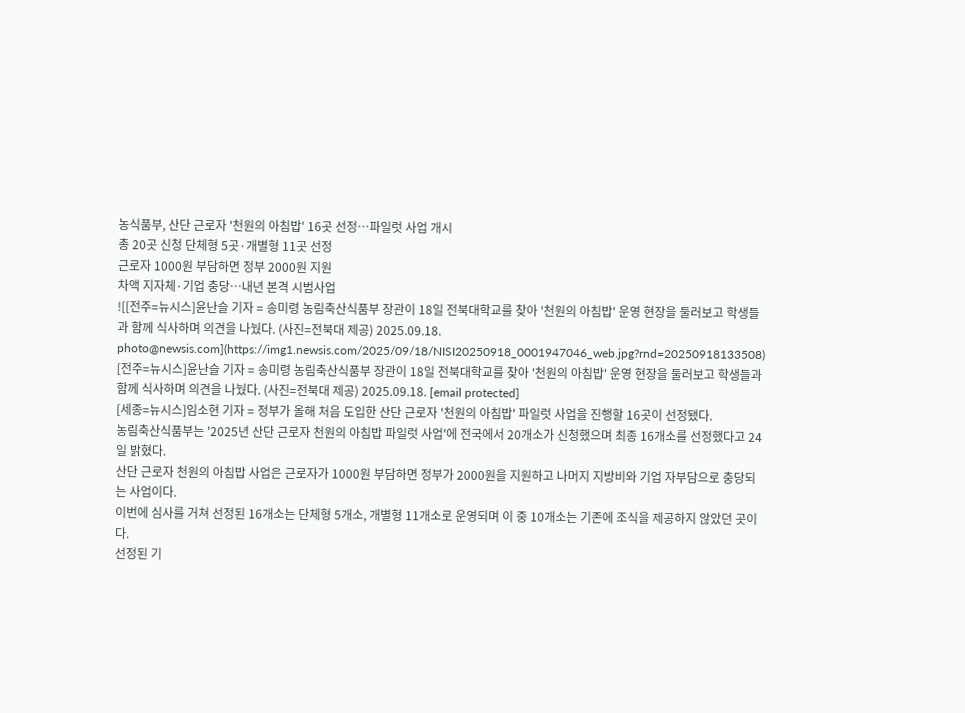농식품부, 산단 근로자 '천원의 아침밥' 16곳 선정…파일럿 사업 개시
총 20곳 신청 단체형 5곳·개별형 11곳 선정
근로자 1000원 부담하면 정부 2000원 지원
차액 지자체·기업 충당…내년 본격 시범사업
![[전주=뉴시스]윤난슬 기자 = 송미령 농림축산식품부 장관이 18일 전북대학교를 찾아 '천원의 아침밥' 운영 현장을 둘러보고 학생들과 함께 식사하며 의견을 나눴다. (사진=전북대 제공) 2025.09.18. photo@newsis.com](https://img1.newsis.com/2025/09/18/NISI20250918_0001947046_web.jpg?rnd=20250918133508)
[전주=뉴시스]윤난슬 기자 = 송미령 농림축산식품부 장관이 18일 전북대학교를 찾아 '천원의 아침밥' 운영 현장을 둘러보고 학생들과 함께 식사하며 의견을 나눴다. (사진=전북대 제공) 2025.09.18. [email protected]
[세종=뉴시스]임소현 기자 = 정부가 올해 처음 도입한 산단 근로자 '천원의 아침밥' 파일럿 사업을 진행할 16곳이 선정됐다.
농림축산식품부는 '2025년 산단 근로자 천원의 아침밥 파일럿 사업'에 전국에서 20개소가 신청했으며 최종 16개소를 선정했다고 24일 밝혔다.
산단 근로자 천원의 아침밥 사업은 근로자가 1000원 부담하면 정부가 2000원을 지원하고 나머지 지방비와 기업 자부담으로 충당되는 사업이다.
이번에 심사를 거쳐 선정된 16개소는 단체형 5개소, 개별형 11개소로 운영되며 이 중 10개소는 기존에 조식을 제공하지 않았던 곳이다.
선정된 기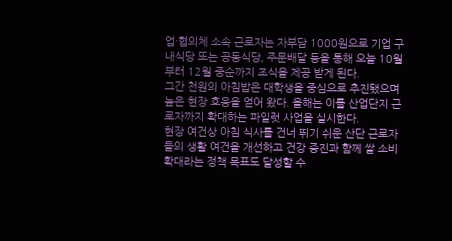업·협의체 소속 근로자는 자부담 1000원으로 기업 구내식당 또는 공동식당, 주문배달 등을 통해 오늘 10월부터 12월 중순까지 조식을 제공 받게 된다.
그간 천원의 아침밥은 대학생을 중심으로 추진됐으며 높은 현장 호응을 얻어 왔다. 올해는 이를 산업단지 근로자까지 확대하는 파일럿 사업을 실시한다.
현장 여건상 아침 식사를 건너 뛰기 쉬운 산단 근로자들의 생활 여건을 개선하고 건강 증진과 함께 쌀 소비 확대라는 정책 목표도 달성할 수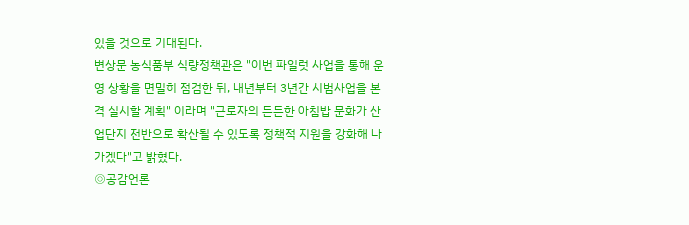있을 것으로 기대된다.
변상문 농식품부 식량정책관은 "이번 파일럿 사업을 통해 운영 상황을 면밀히 점검한 뒤, 내년부터 3년간 시범사업을 본격 실시할 계획" 이라며 "근로자의 든든한 아침밥 문화가 산업단지 전반으로 확산될 수 있도록 정책적 지원을 강화해 나가겠다"고 밝혔다.
◎공감언론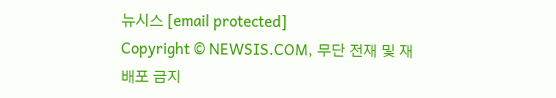뉴시스 [email protected]
Copyright © NEWSIS.COM, 무단 전재 및 재배포 금지